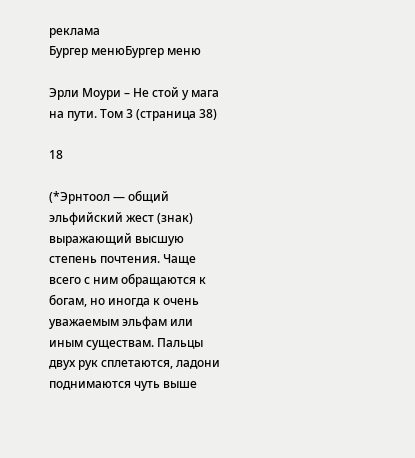реклама
Бургер менюБургер меню

Эрли Моури – Не стой у мага на пути. Том 3 (страница 38)

18

(*Эрнтоол — общий эльфийский жест (знак) выражающий высшую степень почтения. Чаще всего с ним обращаются к богам, но иногда к очень уважаемым эльфам или иным существам. Пальцы двух рук сплетаются, ладони поднимаются чуть выше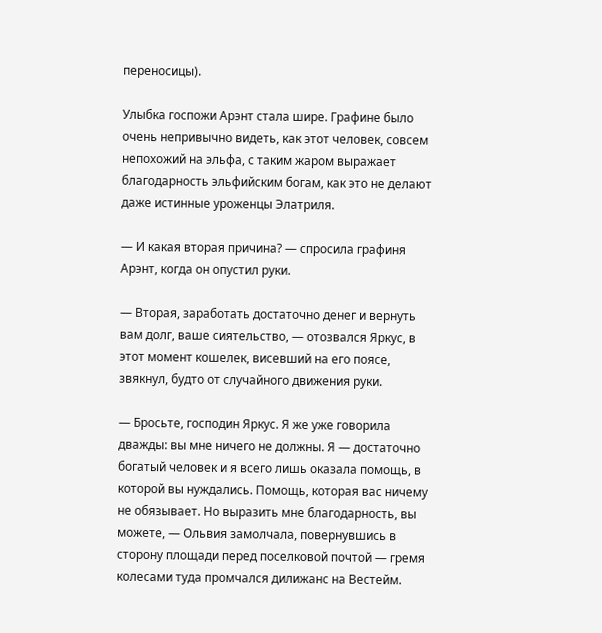переносицы).

Улыбка госпожи Арэнт стала шире. Графине было очень непривычно видеть, как этот человек, совсем непохожий на эльфа, с таким жаром выражает благодарность эльфийским богам, как это не делают даже истинные уроженцы Элатриля.

— И какая вторая причина? — спросила графиня Арэнт, когда он опустил руки.

— Вторая, заработать достаточно денег и вернуть вам долг, ваше сиятельство, — отозвался Яркус, в этот момент кошелек, висевший на его поясе, звякнул, будто от случайного движения руки.

— Бросьте, господин Яркус. Я же уже говорила дважды: вы мне ничего не должны. Я — достаточно богатый человек и я всего лишь оказала помощь, в которой вы нуждались. Помощь, которая вас ничему не обязывает. Но выразить мне благодарность, вы можете, — Ольвия замолчала, повернувшись в сторону площади перед поселковой почтой — гремя колесами туда промчался дилижанс на Вестейм.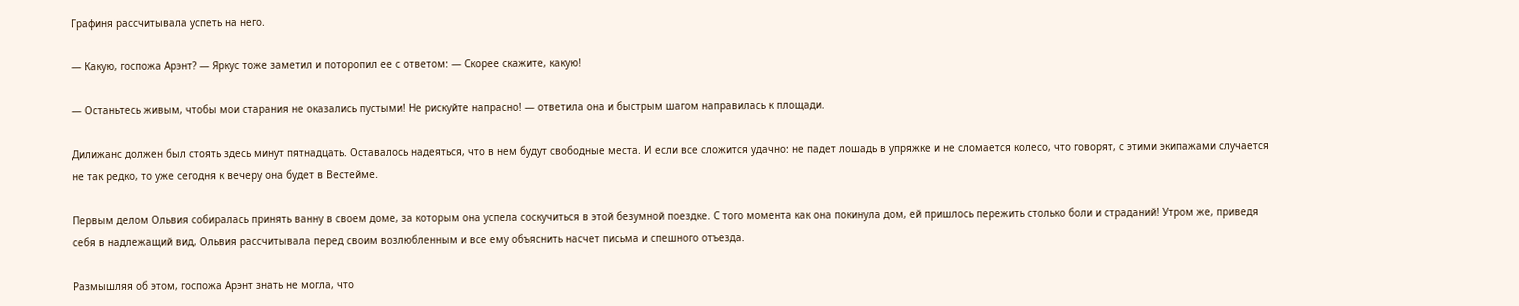Графиня рассчитывала успеть на него.

— Какую, госпожа Арэнт? — Яркус тоже заметил и поторопил ее с ответом: — Скорее скажите, какую!

— Останьтесь живым, чтобы мои старания не оказались пустыми! Не рискуйте напрасно! — ответила она и быстрым шагом направилась к площади.

Дилижанс должен был стоять здесь минут пятнадцать. Оставалось надеяться, что в нем будут свободные места. И если все сложится удачно: не падет лошадь в упряжке и не сломается колесо, что говорят, с этими экипажами случается не так редко, то уже сегодня к вечеру она будет в Вестейме.

Первым делом Ольвия собиралась принять ванну в своем доме, за которым она успела соскучиться в этой безумной поездке. С того момента как она покинула дом, ей пришлось пережить столько боли и страданий! Утром же, приведя себя в надлежащий вид, Ольвия рассчитывала перед своим возлюбленным и все ему объяснить насчет письма и спешного отъезда.

Размышляя об этом, госпожа Арэнт знать не могла, что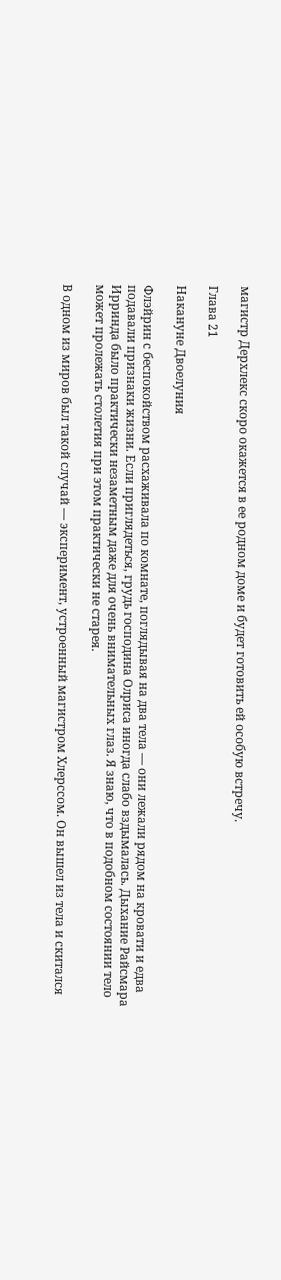магистр Дерхлекс скоро окажется в ее родном доме и будет готовить ей особую встречу.

Глава 21

Накануне Двоелуния

Флэйрин с беспокойством расхаживала по комнате, поглядывая на два тела — они лежали рядом на кровати и едва подавали признаки жизни. Если приглядеться, грудь господина Олриса иногда слабо вздымалась. Дыхание Райсмара Ирринда было практически незаметным даже для очень внимательных глаз. Я знаю, что в подобном состоянии тело может пролежать столетия при этом практически не старея.

В одном из миров был такой случай — эксперимент, устроенный магистром Хлерссом. Он вышел из тела и скитался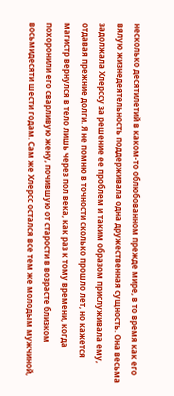несколько десятилетий в каком-то облюбованном прежде мире, в то время как его вялую жизнедеятельность поддерживала одна дружественная сущность. Она весьма задолжала Хлерссу за решение ее проблем и таким образом прислуживала ему, отдавая прежние долги. Я не помню в точности сколько прошло лет, но кажется магистр вернулся в тело лишь через пол века, как раз к тому времени, когда похоронили его сварливую жену, почившую от старости в возрасте близком восьмидесяти шести годам. Сам же Хлерсс остался все тем же молодым мужчиной,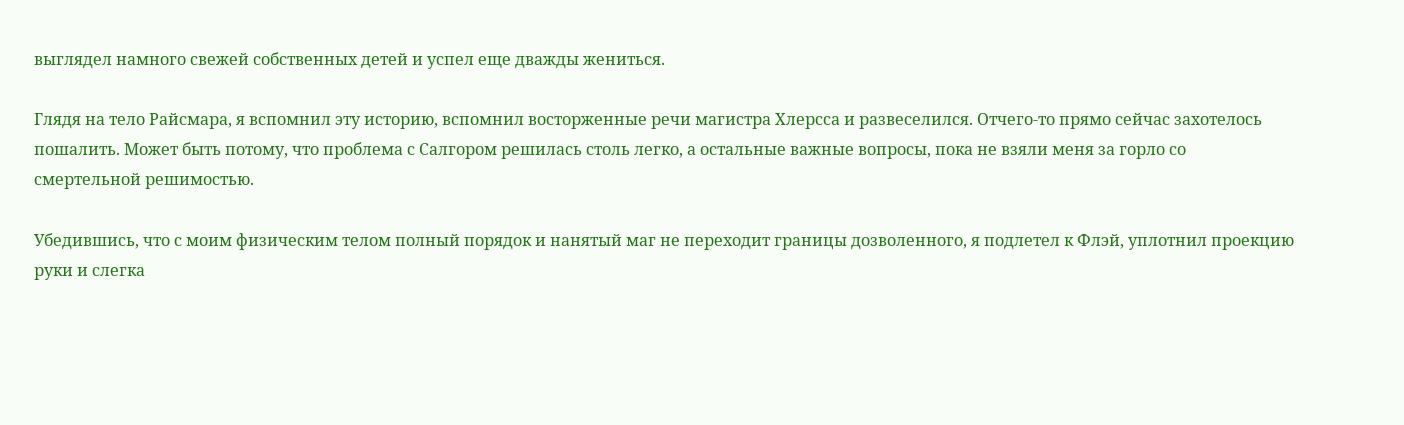выглядел намного свежей собственных детей и успел еще дважды жениться.

Глядя на тело Райсмара, я вспомнил эту историю, вспомнил восторженные речи магистра Хлерсса и развеселился. Отчего-то прямо сейчас захотелось пошалить. Может быть потому, что проблема с Салгором решилась столь легко, а остальные важные вопросы, пока не взяли меня за горло со смертельной решимостью.

Убедившись, что с моим физическим телом полный порядок и нанятый маг не переходит границы дозволенного, я подлетел к Флэй, уплотнил проекцию руки и слегка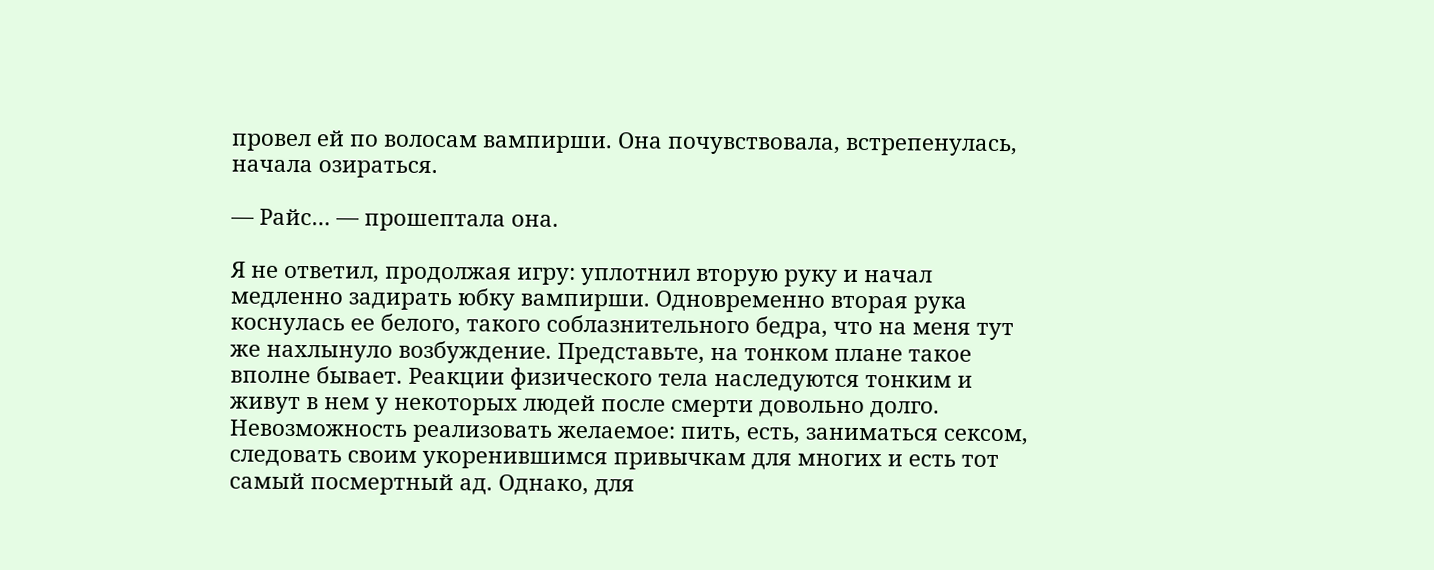провел ей по волосам вампирши. Она почувствовала, встрепенулась, начала озираться.

— Райс… — прошептала она.

Я не ответил, продолжая игру: уплотнил вторую руку и начал медленно задирать юбку вампирши. Одновременно вторая рука коснулась ее белого, такого соблазнительного бедра, что на меня тут же нахлынуло возбуждение. Представьте, на тонком плане такое вполне бывает. Реакции физического тела наследуются тонким и живут в нем у некоторых людей после смерти довольно долго. Невозможность реализовать желаемое: пить, есть, заниматься сексом, следовать своим укоренившимся привычкам для многих и есть тот самый посмертный ад. Однако, для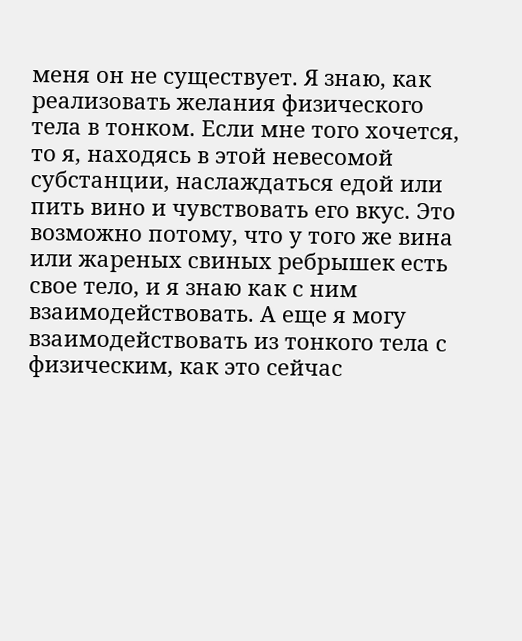меня он не существует. Я знаю, как реализовать желания физического тела в тонком. Если мне того хочется, то я, находясь в этой невесомой субстанции, наслаждаться едой или пить вино и чувствовать его вкус. Это возможно потому, что у того же вина или жареных свиных ребрышек есть свое тело, и я знаю как с ним взаимодействовать. А еще я могу взаимодействовать из тонкого тела с физическим, как это сейчас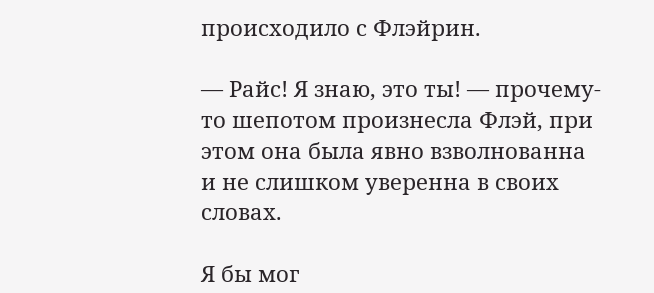происходило с Флэйрин.

— Райс! Я знаю, это ты! — прочему-то шепотом произнесла Флэй, при этом она была явно взволнованна и не слишком уверенна в своих словах.

Я бы мог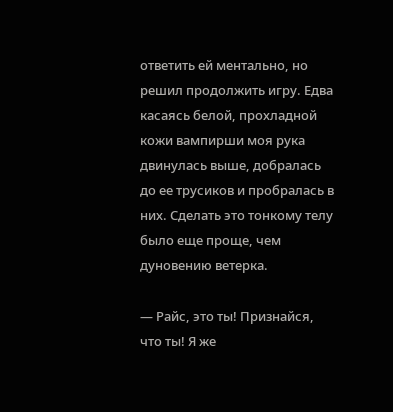ответить ей ментально, но решил продолжить игру. Едва касаясь белой, прохладной кожи вампирши моя рука двинулась выше, добралась до ее трусиков и пробралась в них. Сделать это тонкому телу было еще проще, чем дуновению ветерка.

— Райс, это ты! Признайся, что ты! Я же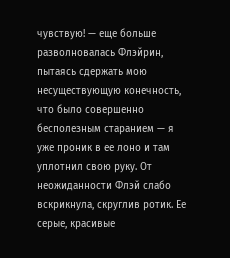чувствую! — еще больше разволновалась Флэйрин, пытаясь сдержать мою несуществующую конечность, что было совершенно бесполезным старанием — я уже проник в ее лоно и там уплотнил свою руку. От неожиданности Флэй слабо вскрикнула, скруглив ротик. Ее серые, красивые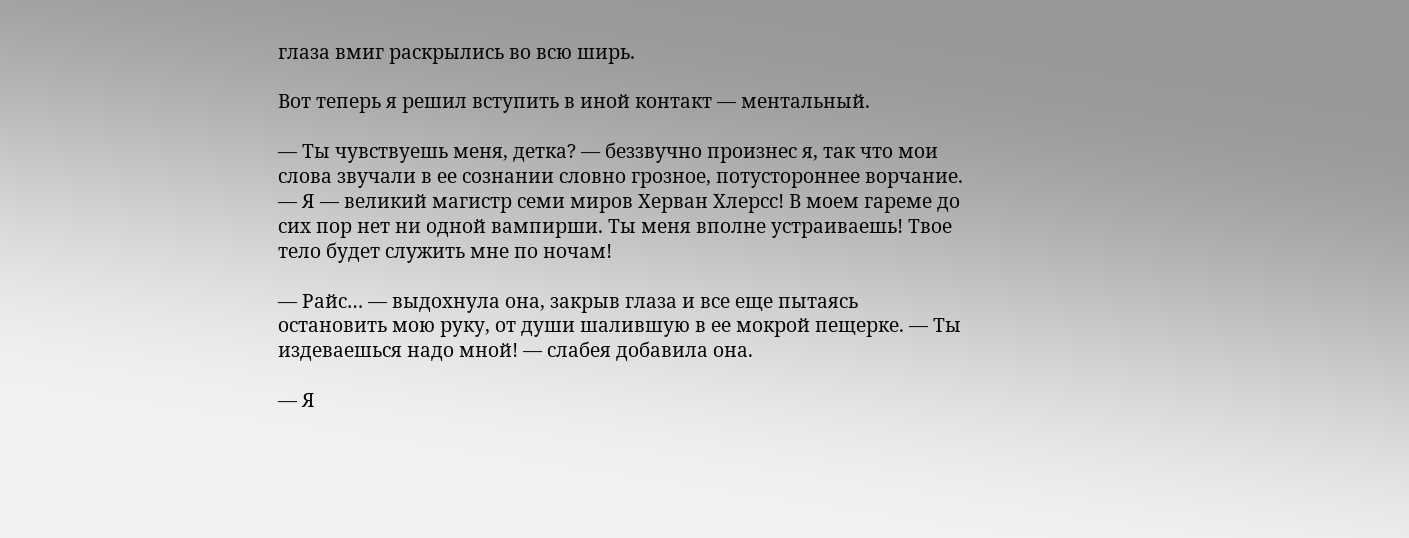глаза вмиг раскрылись во всю ширь.

Вот теперь я решил вступить в иной контакт — ментальный.

— Ты чувствуешь меня, детка? — беззвучно произнес я, так что мои слова звучали в ее сознании словно грозное, потустороннее ворчание. — Я — великий магистр семи миров Херван Хлерсс! В моем гареме до сих пор нет ни одной вампирши. Ты меня вполне устраиваешь! Твое тело будет служить мне по ночам!

— Райс… — выдохнула она, закрыв глаза и все еще пытаясь остановить мою руку, от души шалившую в ее мокрой пещерке. — Ты издеваешься надо мной! — слабея добавила она.

— Я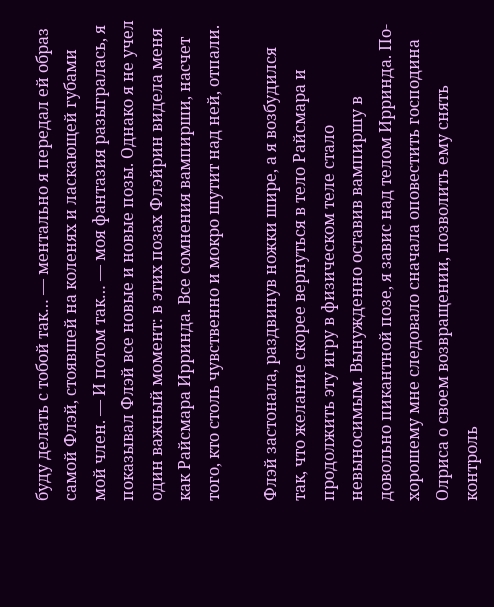буду делать с тобой так… — ментально я передал ей образ самой Флэй, стоявшей на коленях и ласкающей губами мой член. — И потом так… — моя фантазия разыгралась, я показывал Флэй все новые и новые позы. Однако я не учел один важный момент: в этих позах Флэйрин видела меня как Райсмара Ирринда. Все сомнения вампирши, насчет того, кто столь чувственно и мокро шутит над ней, отпали.

Флэй застонала, раздвинув ножки шире, а я возбудился так, что желание скорее вернуться в тело Райсмара и продолжить эту игру в физическом теле стало невыносимым. Вынужденно оставив вампиршу в довольно пикантной позе, я завис над телом Ирринда. По-хорошему мне следовало сначала оповестить господина Олриса о своем возвращении, позволить ему снять контроль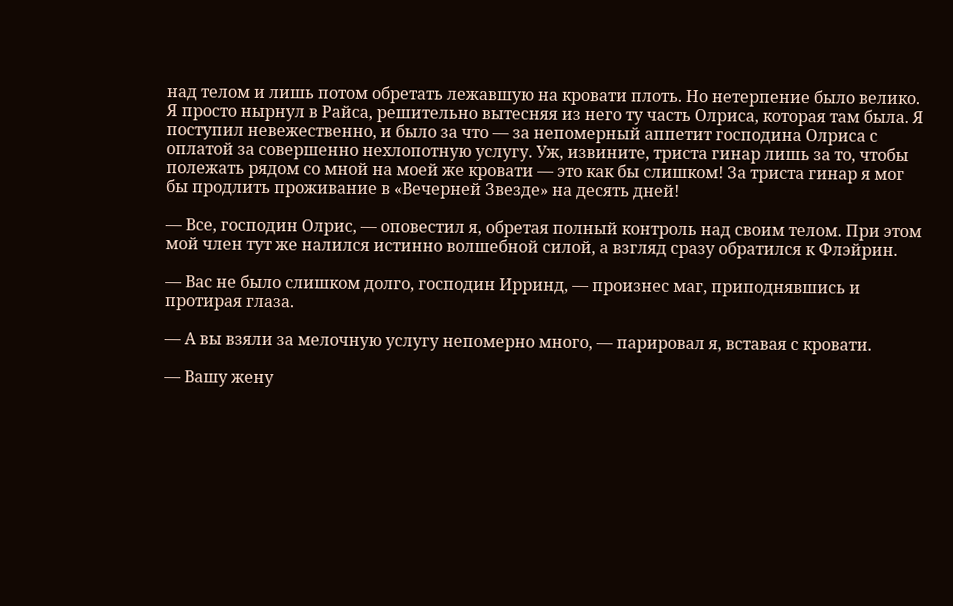над телом и лишь потом обретать лежавшую на кровати плоть. Но нетерпение было велико. Я просто нырнул в Райса, решительно вытесняя из него ту часть Олриса, которая там была. Я поступил невежественно, и было за что — за непомерный аппетит господина Олриса с оплатой за совершенно нехлопотную услугу. Уж, извините, триста гинар лишь за то, чтобы полежать рядом со мной на моей же кровати — это как бы слишком! За триста гинар я мог бы продлить проживание в «Вечерней Звезде» на десять дней!

— Все, господин Олрис, — оповестил я, обретая полный контроль над своим телом. При этом мой член тут же налился истинно волшебной силой, а взгляд сразу обратился к Флэйрин.

— Вас не было слишком долго, господин Ирринд, — произнес маг, приподнявшись и протирая глаза.

— А вы взяли за мелочную услугу непомерно много, — парировал я, вставая с кровати.

— Вашу жену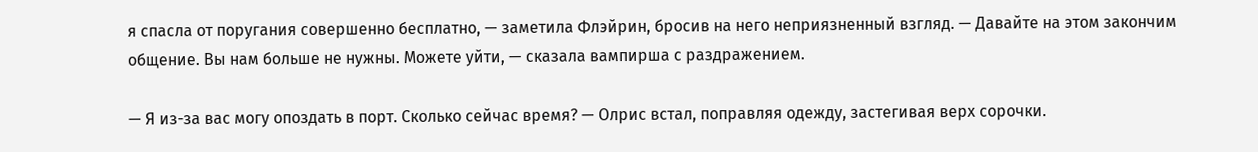я спасла от поругания совершенно бесплатно, — заметила Флэйрин, бросив на него неприязненный взгляд. — Давайте на этом закончим общение. Вы нам больше не нужны. Можете уйти, — сказала вампирша с раздражением.

— Я из-за вас могу опоздать в порт. Сколько сейчас время? — Олрис встал, поправляя одежду, застегивая верх сорочки.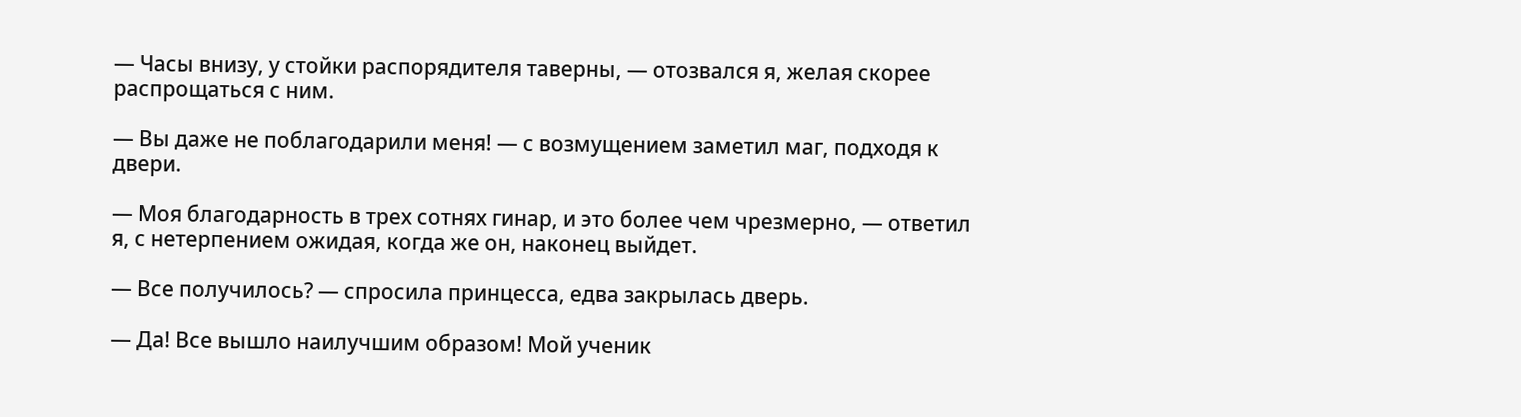— Часы внизу, у стойки распорядителя таверны, — отозвался я, желая скорее распрощаться с ним.

— Вы даже не поблагодарили меня! — с возмущением заметил маг, подходя к двери.

— Моя благодарность в трех сотнях гинар, и это более чем чрезмерно, — ответил я, с нетерпением ожидая, когда же он, наконец выйдет.

— Все получилось? — спросила принцесса, едва закрылась дверь.

— Да! Все вышло наилучшим образом! Мой ученик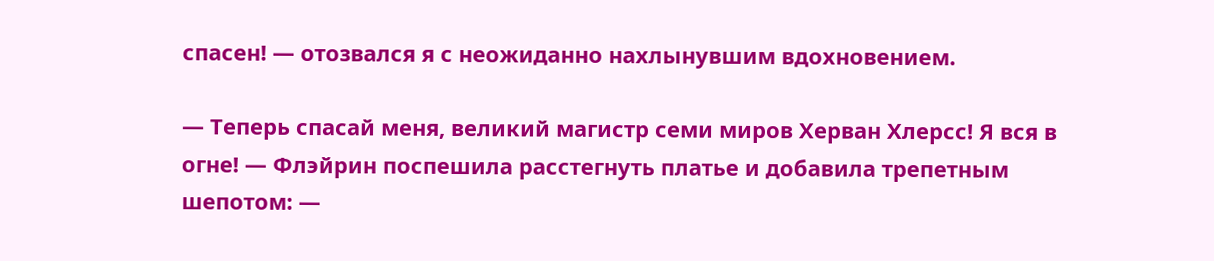спасен! — отозвался я с неожиданно нахлынувшим вдохновением.

— Теперь спасай меня, великий магистр семи миров Херван Хлерсс! Я вся в огне! — Флэйрин поспешила расстегнуть платье и добавила трепетным шепотом: —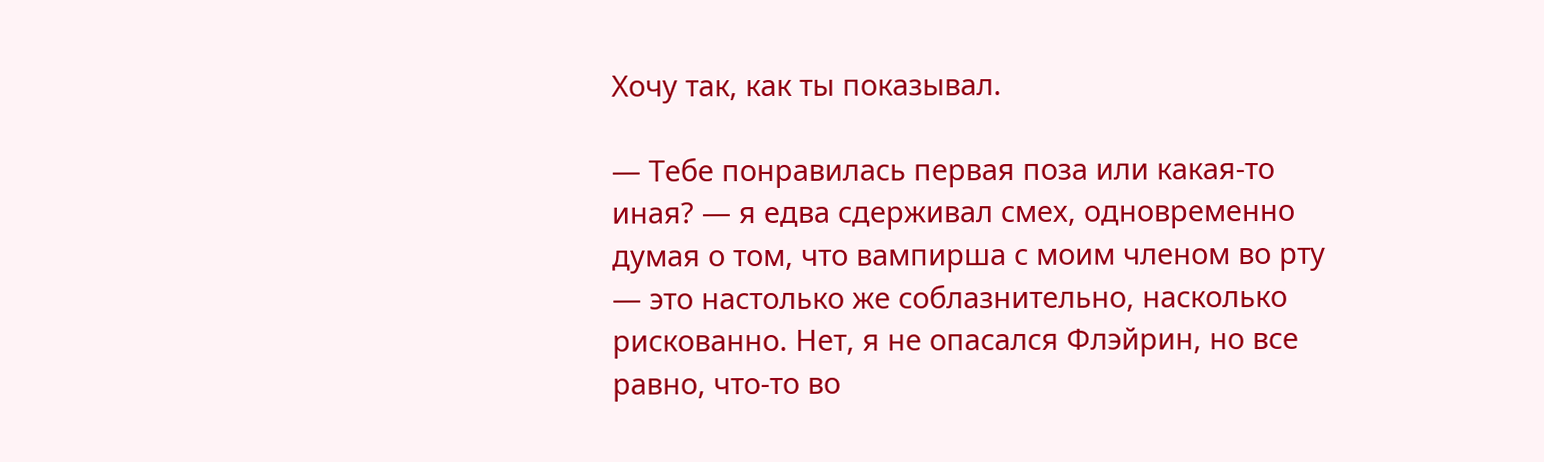Хочу так, как ты показывал.

— Тебе понравилась первая поза или какая-то иная? — я едва сдерживал смех, одновременно думая о том, что вампирша с моим членом во рту — это настолько же соблазнительно, насколько рискованно. Нет, я не опасался Флэйрин, но все равно, что-то во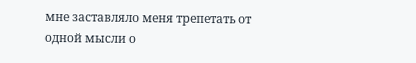мне заставляло меня трепетать от одной мысли о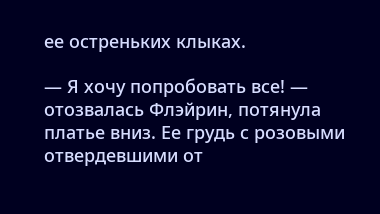ее остреньких клыках.

— Я хочу попробовать все! — отозвалась Флэйрин, потянула платье вниз. Ее грудь с розовыми отвердевшими от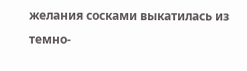желания сосками выкатилась из темно-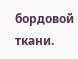бордовой ткани.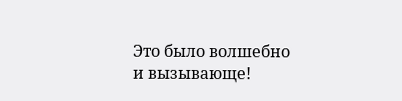Это было волшебно и вызывающе!